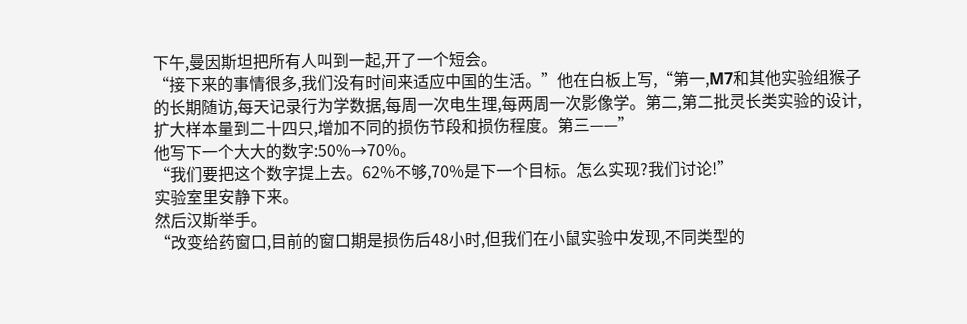下午,曼因斯坦把所有人叫到一起,开了一个短会。
“接下来的事情很多,我们没有时间来适应中国的生活。”他在白板上写,“第一,M7和其他实验组猴子的长期随访,每天记录行为学数据,每周一次电生理,每两周一次影像学。第二,第二批灵长类实验的设计,扩大样本量到二十四只,增加不同的损伤节段和损伤程度。第三——”
他写下一个大大的数字:50%→70%。
“我们要把这个数字提上去。62%不够,70%是下一个目标。怎么实现?我们讨论!”
实验室里安静下来。
然后汉斯举手。
“改变给药窗口,目前的窗口期是损伤后48小时,但我们在小鼠实验中发现,不同类型的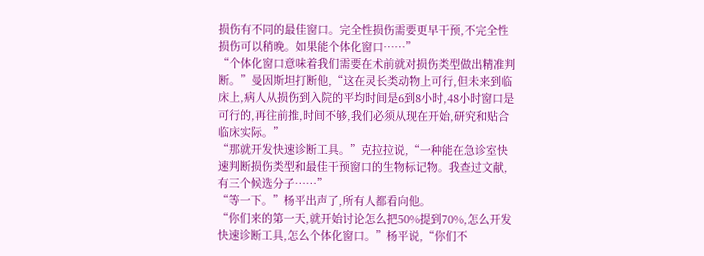损伤有不同的最佳窗口。完全性损伤需要更早干预,不完全性损伤可以稍晚。如果能个体化窗口……”
“个体化窗口意味着我们需要在术前就对损伤类型做出精准判断。”曼因斯坦打断他,“这在灵长类动物上可行,但未来到临床上,病人从损伤到入院的平均时间是6到8小时,48小时窗口是可行的,再往前推,时间不够,我们必须从现在开始,研究和贴合临床实际。”
“那就开发快速诊断工具。”克拉拉说,“一种能在急诊室快速判断损伤类型和最佳干预窗口的生物标记物。我查过文献,有三个候选分子……”
“等一下。”杨平出声了,所有人都看向他。
“你们来的第一天,就开始讨论怎么把50%提到70%,怎么开发快速诊断工具,怎么个体化窗口。”杨平说,“你们不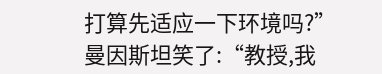打算先适应一下环境吗?”
曼因斯坦笑了:“教授,我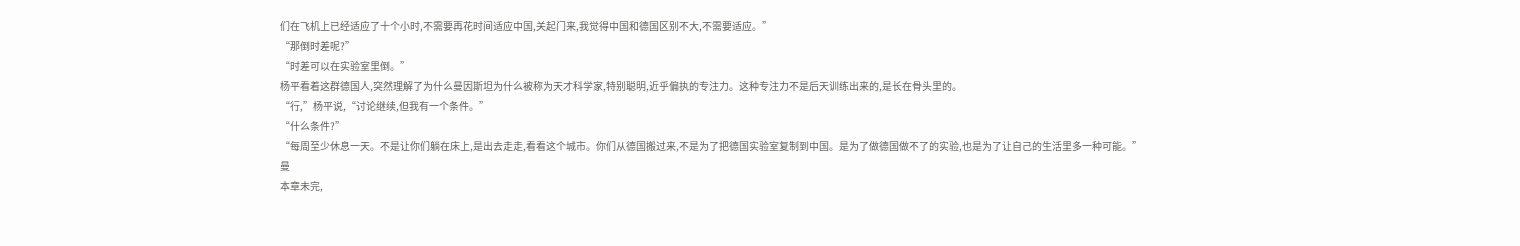们在飞机上已经适应了十个小时,不需要再花时间适应中国,关起门来,我觉得中国和德国区别不大,不需要适应。”
“那倒时差呢?”
“时差可以在实验室里倒。”
杨平看着这群德国人,突然理解了为什么曼因斯坦为什么被称为天才科学家,特别聪明,近乎偏执的专注力。这种专注力不是后天训练出来的,是长在骨头里的。
“行,”杨平说,“讨论继续,但我有一个条件。”
“什么条件?”
“每周至少休息一天。不是让你们躺在床上,是出去走走,看看这个城市。你们从德国搬过来,不是为了把德国实验室复制到中国。是为了做德国做不了的实验,也是为了让自己的生活里多一种可能。”
曼
本章未完,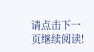请点击下一页继续阅读!